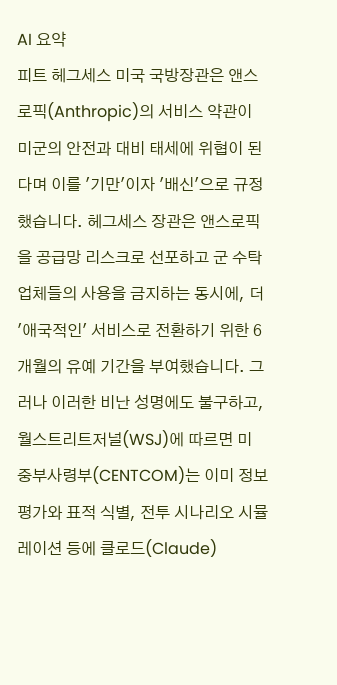AI 요약
피트 헤그세스 미국 국방장관은 앤스로픽(Anthropic)의 서비스 약관이 미군의 안전과 대비 태세에 위협이 된다며 이를 '기만'이자 '배신'으로 규정했습니다. 헤그세스 장관은 앤스로픽을 공급망 리스크로 선포하고 군 수탁업체들의 사용을 금지하는 동시에, 더 '애국적인' 서비스로 전환하기 위한 6개월의 유예 기간을 부여했습니다. 그러나 이러한 비난 성명에도 불구하고, 월스트리트저널(WSJ)에 따르면 미 중부사령부(CENTCOM)는 이미 정보 평가와 표적 식별, 전투 시나리오 시뮬레이션 등에 클로드(Claude)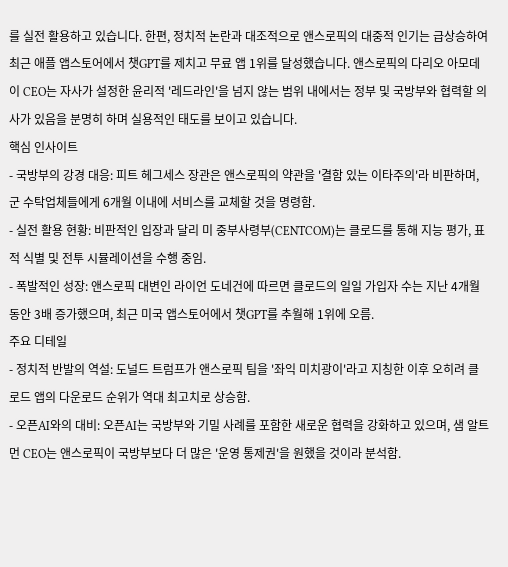를 실전 활용하고 있습니다. 한편, 정치적 논란과 대조적으로 앤스로픽의 대중적 인기는 급상승하여 최근 애플 앱스토어에서 챗GPT를 제치고 무료 앱 1위를 달성했습니다. 앤스로픽의 다리오 아모데이 CEO는 자사가 설정한 윤리적 '레드라인'을 넘지 않는 범위 내에서는 정부 및 국방부와 협력할 의사가 있음을 분명히 하며 실용적인 태도를 보이고 있습니다.
핵심 인사이트
- 국방부의 강경 대응: 피트 헤그세스 장관은 앤스로픽의 약관을 '결함 있는 이타주의'라 비판하며, 군 수탁업체들에게 6개월 이내에 서비스를 교체할 것을 명령함.
- 실전 활용 현황: 비판적인 입장과 달리 미 중부사령부(CENTCOM)는 클로드를 통해 지능 평가, 표적 식별 및 전투 시뮬레이션을 수행 중임.
- 폭발적인 성장: 앤스로픽 대변인 라이언 도네건에 따르면 클로드의 일일 가입자 수는 지난 4개월 동안 3배 증가했으며, 최근 미국 앱스토어에서 챗GPT를 추월해 1위에 오름.
주요 디테일
- 정치적 반발의 역설: 도널드 트럼프가 앤스로픽 팀을 '좌익 미치광이'라고 지칭한 이후 오히려 클로드 앱의 다운로드 순위가 역대 최고치로 상승함.
- 오픈AI와의 대비: 오픈AI는 국방부와 기밀 사례를 포함한 새로운 협력을 강화하고 있으며, 샘 알트먼 CEO는 앤스로픽이 국방부보다 더 많은 '운영 통제권'을 원했을 것이라 분석함.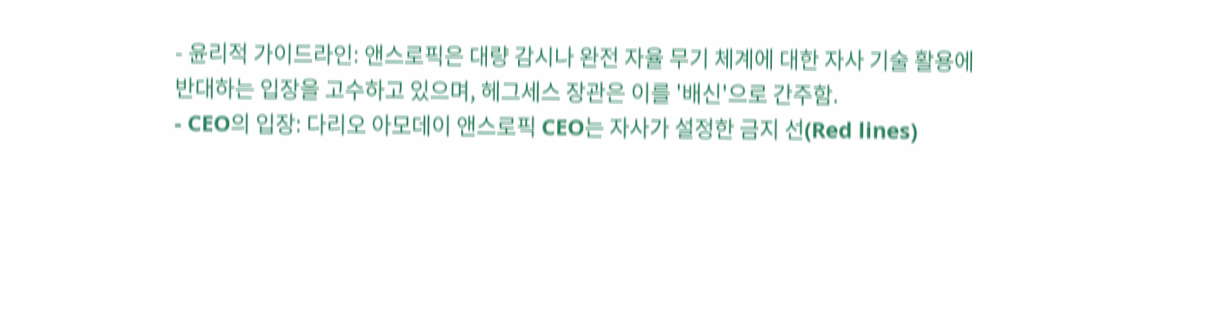- 윤리적 가이드라인: 앤스로픽은 대량 감시나 완전 자율 무기 체계에 대한 자사 기술 활용에 반대하는 입장을 고수하고 있으며, 헤그세스 장관은 이를 '배신'으로 간주함.
- CEO의 입장: 다리오 아모데이 앤스로픽 CEO는 자사가 설정한 금지 선(Red lines)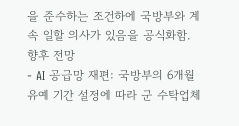을 준수하는 조건하에 국방부와 계속 일할 의사가 있음을 공식화함.
향후 전망
- AI 공급망 재편: 국방부의 6개월 유예 기간 설정에 따라 군 수탁업체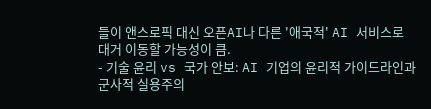들이 앤스로픽 대신 오픈AI나 다른 '애국적' AI 서비스로 대거 이동할 가능성이 큼.
- 기술 윤리 vs 국가 안보: AI 기업의 윤리적 가이드라인과 군사적 실용주의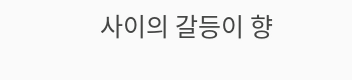사이의 갈등이 향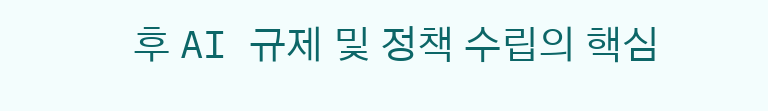후 AI 규제 및 정책 수립의 핵심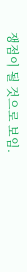쟁점이 될 것으로 보임.